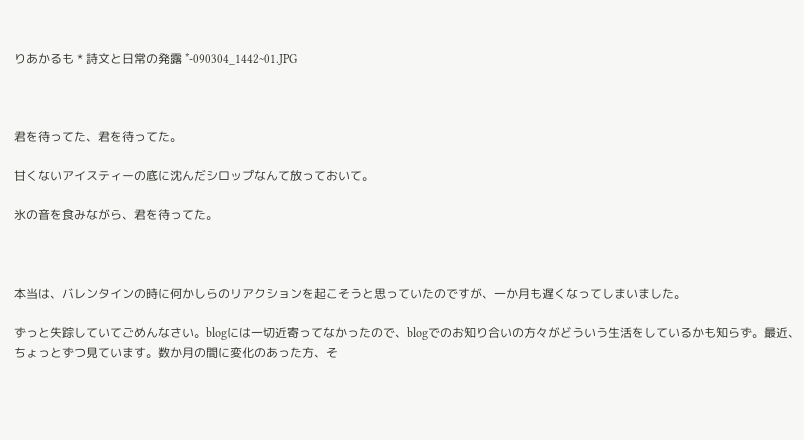りあかるも * 詩文と日常の発露 *-090304_1442~01.JPG



君を待ってた、君を待ってた。

甘くないアイスティーの底に沈んだシロップなんて放っておいて。

氷の音を食みながら、君を待ってた。



本当は、バレンタインの時に何かしらのリアクションを起こそうと思っていたのですが、一か月も遅くなってしまいました。

ずっと失踪していてごめんなさい。blogには一切近寄ってなかったので、blogでのお知り合いの方々がどういう生活をしているかも知らず。最近、ちょっとずつ見ています。数か月の間に変化のあった方、そ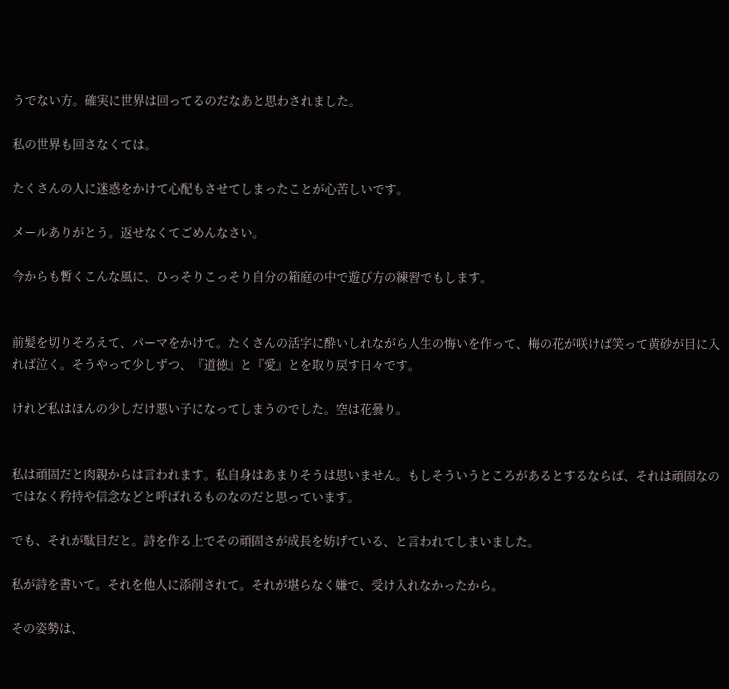うでない方。確実に世界は回ってるのだなあと思わされました。

私の世界も回さなくては。

たくさんの人に迷惑をかけて心配もさせてしまったことが心苦しいです。

メールありがとう。返せなくてごめんなさい。

今からも暫くこんな風に、ひっそりこっそり自分の箱庭の中で遊び方の練習でもします。


前髪を切りそろえて、パーマをかけて。たくさんの活字に酔いしれながら人生の悔いを作って、梅の花が咲けば笑って黄砂が目に入れば泣く。そうやって少しずつ、『道徳』と『愛』とを取り戻す日々です。

けれど私はほんの少しだけ悪い子になってしまうのでした。空は花曇り。


私は頑固だと肉親からは言われます。私自身はあまりそうは思いません。もしそういうところがあるとするならば、それは頑固なのではなく矜持や信念などと呼ばれるものなのだと思っています。

でも、それが駄目だと。詩を作る上でその頑固さが成長を妨げている、と言われてしまいました。

私が詩を書いて。それを他人に添削されて。それが堪らなく嫌で、受け入れなかったから。

その姿勢は、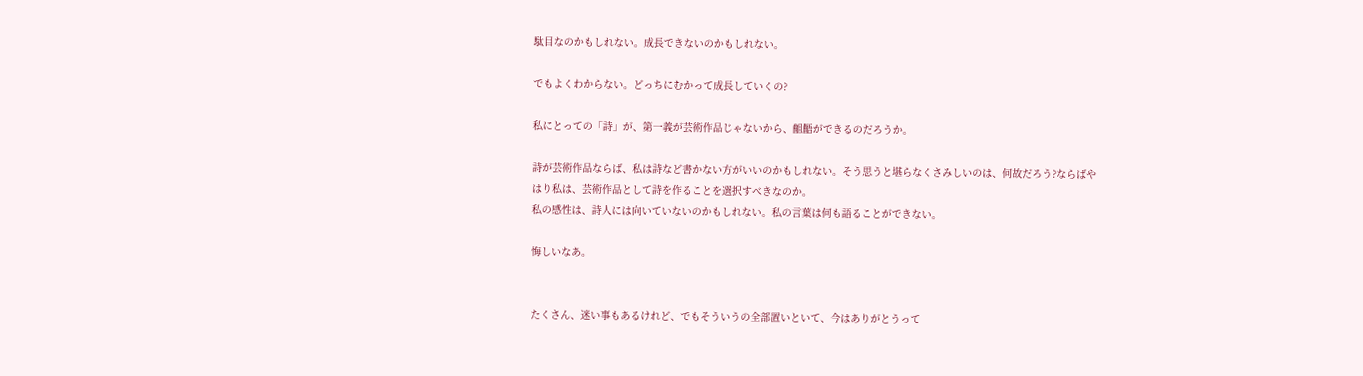駄目なのかもしれない。成長できないのかもしれない。

でもよくわからない。どっちにむかって成長していくの?

私にとっての「詩」が、第一義が芸術作品じゃないから、齟齬ができるのだろうか。

詩が芸術作品ならば、私は詩など書かない方がいいのかもしれない。そう思うと堪らなくさみしいのは、何故だろう?ならばやはり私は、芸術作品として詩を作ることを選択すべきなのか。
私の感性は、詩人には向いていないのかもしれない。私の言葉は何も語ることができない。

悔しいなあ。


たくさん、迷い事もあるけれど、でもそういうの全部置いといて、今はありがとうって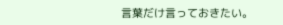言葉だけ言っておきたい。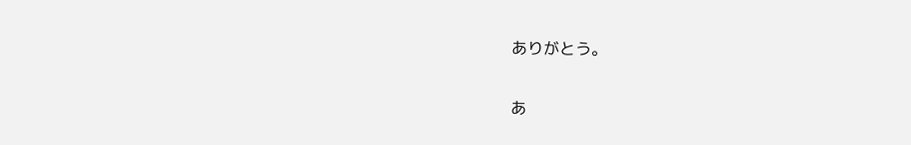ありがとう。

あ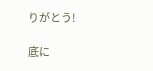りがとう!

底に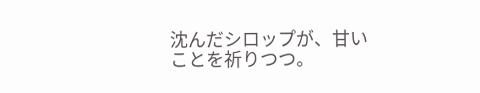沈んだシロップが、甘いことを祈りつつ。